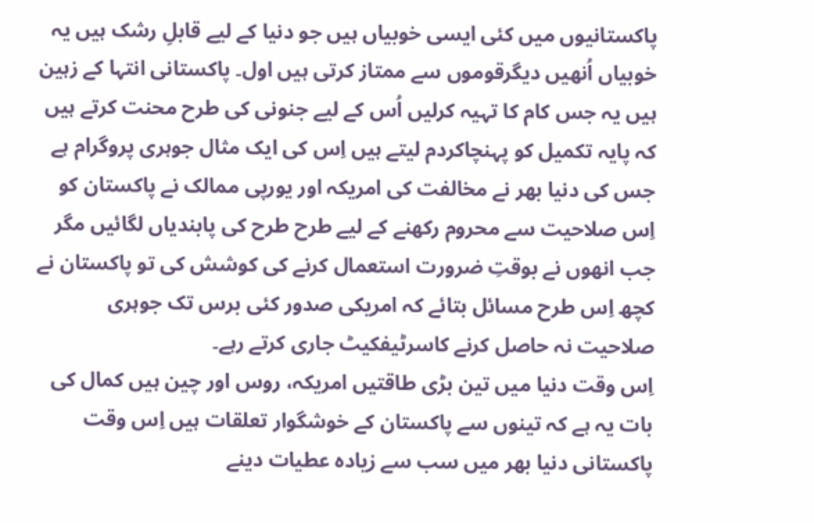پاکستانیوں میں کئی ایسی خوبیاں ہیں جو دنیا کے لیے قابلِ رشک ہیں یہ خوبیاں اُنھیں دیگرقوموں سے ممتاز کرتی ہیں اول۔ پاکستانی انتہا کے زہین ہیں یہ جس کام کا تہیہ کرلیں اُس کے لیے جنونی کی طرح محنت کرتے ہیں کہ پایہ تکمیل کو پہنچاکردم لیتے ہیں اِس کی ایک مثال جوہری پروگرام ہے جس کی دنیا بھر نے مخالفت کی امریکہ اور یورپی ممالک نے پاکستان کو اِس صلاحیت سے محروم رکھنے کے لیے طرح طرح کی پابندیاں لگائیں مگر جب انھوں نے بوقتِ ضرورت استعمال کرنے کی کوشش کی تو پاکستان نے کچھ اِس طرح مسائل بتائے کہ امریکی صدور کئی برس تک جوہری صلاحیت نہ حاصل کرنے کاسرٹیفکیٹ جاری کرتے رہے۔
اِس وقت دنیا میں تین بڑی طاقتیں امریکہ، روس اور چین ہیں کمال کی بات یہ ہے کہ تینوں سے پاکستان کے خوشگوار تعلقات ہیں اِس وقت پاکستانی دنیا بھر میں سب سے زیادہ عطیات دینے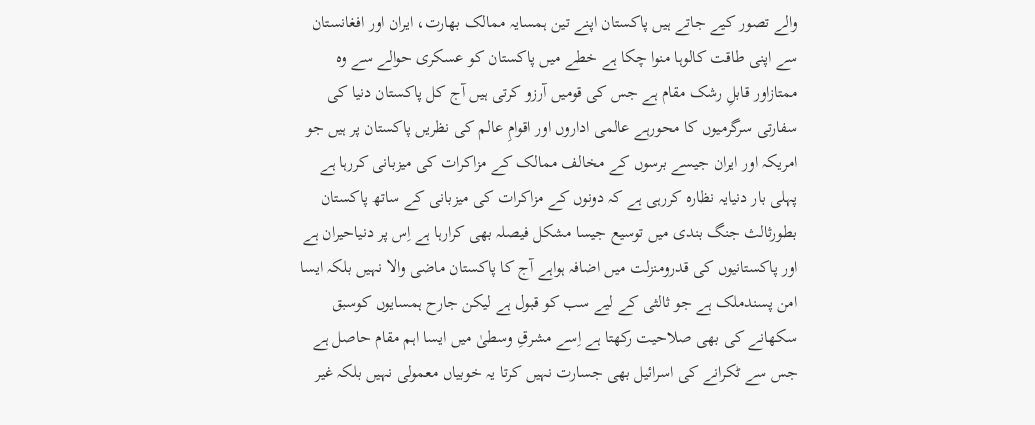والے تصور کیے جاتے ہیں پاکستان اپنے تین ہمسایہ ممالک بھارت، ایران اور افغانستان سے اپنی طاقت کالوہا منوا چکا ہے خطے میں پاکستان کو عسکری حوالے سے وہ ممتازاور قابلِ رشک مقام ہے جس کی قومیں آرزو کرتی ہیں آج کل پاکستان دنیا کی سفارتی سرگرمیوں کا محورہے عالمی اداروں اور اقوامِ عالم کی نظریں پاکستان پر ہیں جو امریکہ اور ایران جیسے برسوں کے مخالف ممالک کے مزاکرات کی میزبانی کررہا ہے پہلی بار دنیایہ نظارہ کررہی ہے کہ دونوں کے مزاکرات کی میزبانی کے ساتھ پاکستان بطورثالث جنگ بندی میں توسیع جیسا مشکل فیصلہ بھی کرارہا ہے اِس پر دنیاحیران ہے اور پاکستانیوں کی قدرومنزلت میں اضافہ ہواہے آج کا پاکستان ماضی والا نہیں بلکہ ایسا امن پسندملک ہے جو ثالثی کے لیے سب کو قبول ہے لیکن جارح ہمسایوں کوسبق سکھانے کی بھی صلاحیت رکھتا ہے اِسے مشرقِ وسطیٰ میں ایسا اہم مقام حاصل ہے جس سے ٹکرانے کی اسرائیل بھی جسارت نہیں کرتا یہ خوبیاں معمولی نہیں بلکہ غیر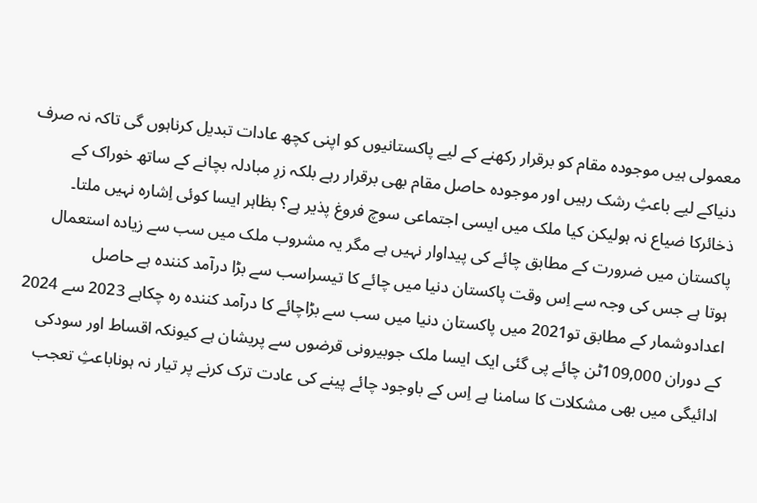معمولی ہیں موجودہ مقام کو برقرار رکھنے کے لیے پاکستانیوں کو اپنی کچھ عادات تبدیل کرناہوں گی تاکہ نہ صرف دنیاکے لیے باعثِ رشک رہیں اور موجودہ حاصل مقام بھی برقرار رہے بلکہ زرِ مبادلہ بچانے کے ساتھ خوراک کے ذخائرکا ضیاع نہ ہولیکن کیا ملک میں ایسی اجتماعی سوچ فروغ پذیر ہے؟ بظاہر ایسا کوئی اِشارہ نہیں ملتا۔
پاکستان میں ضرورت کے مطابق چائے کی پیداوار نہیں ہے مگر یہ مشروب ملک میں سب سے زیادہ استعمال ہوتا ہے جس کی وجہ سے اِس وقت پاکستان دنیا میں چائے کا تیسراسب سے بڑا درآمد کنندہ ہے حاصل اعدادوشمار کے مطابق تو2021 میں پاکستان دنیا میں سب سے بڑاچائے کا درآمد کنندہ رہ چکاہے 2023 سے 2024 کے دوران 109,000ٹن چائے پی گئی ایک ایسا ملک جوبیرونی قرضوں سے پریشان ہے کیونکہ اقساط اور سودکی ادائیگی میں بھی مشکلات کا سامنا ہے اِس کے باوجود چائے پینے کی عادت ترک کرنے پر تیار نہ ہوناباعثِ تعجب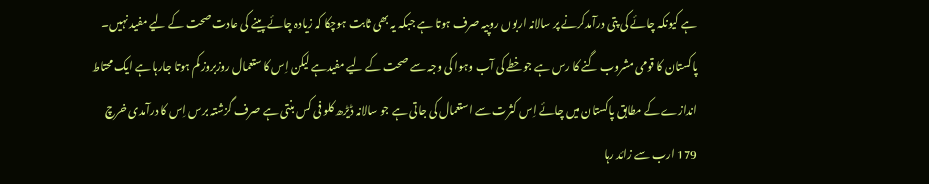ہے کیونکہ چائے کی پتی درآمدکرنے پر سالانہ اربوں روپیہ صرف ہوتا ہے جبکہ یہ بھی ثابت ہوچکا کہ زیادہ چائے پینے کی عادت صحت کے لیے مفید نہیں۔
پاکستان کا قومی مشروب گنے کا رس ہے جوخطے کی آب وہوا کی وجہ سے صحت کے لیے مفیدہے لیکن اِس کا ستعمال روزبروز کم ہوتا جارہا ہے ایک محتاط اندازے کے مطابق پاکستان میں چائے اِس کثرت سے استعمال کی جاتی ہے جو سالانہ ڈیڑھ کلو فی کس بنتی ہے صرف گزشتہ برس اِس کا درآمدی خرچ 179 ارب سے زائد رہا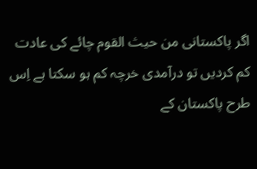اگر پاکستانی من حیث القوم چائے کی عادت کم کردیں تو درآمدی خرچہ کم ہو سکتا ہے اِس طرح پاکستان کے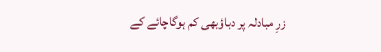زرِ مبادلہ پر دباؤبھی کم ہوگاچائے کے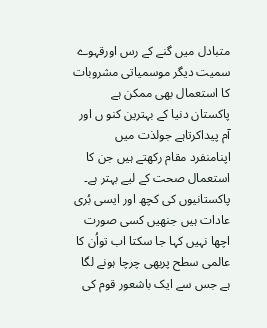متبادل میں گنے کے رس اورقہوے سمیت دیگر موسمیاتی مشروبات کا استعمال بھی ممکن ہے پاکستان دنیا کے بہترین کنو ں اور آم پیداکرتاہے جولذت میں اپنامنفرد مقام رکھتے ہیں جن کا استعمال صحت کے لیے بہتر ہے۔
پاکستانیوں کی کچھ اور ایسی بُری عادات ہیں جنھیں کسی صورت اچھا نہیں کہا جا سکتا اب تواُن کا عالمی سطح پربھی چرچا ہونے لگا ہے جس سے ایک باشعور قوم کی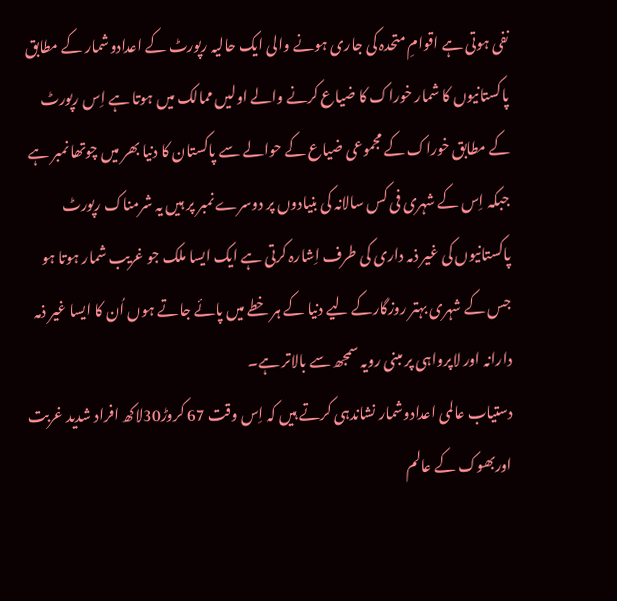نفی ہوتی ہے اقوامِ متحدہ کی جاری ہونے والی ایک حالیہ رپورٹ کے اعدادوشمار کے مطابق پاکستانیوں کا شمار خوراک کا ضیاع کرنے والے اولیں ممالک میں ہوتا ہے اِس رپورٹ کے مطابق خوراک کے مجموعی ضیاع کے حوالے سے پاکستان کا دنیا بھر میں چوتھا نمبر ہے جبکہ اِس کے شہری فی کس سالانہ کی بنیادوں پر دوسرے نمبر پر ہیں یہ شرمناک رپورٹ پاکستانیوں کی غیر ذمہ داری کی طرف اِشارہ کرتی ہے ایک ایسا ملک جو غریب شمار ہوتا ہو جس کے شہری بہتر روزگارکے لیے دنیا کے ہر خطے میں پائے جاتے ہوں اُن کا ایسا غیر ذمہ دارانہ اور لاپرواہی پر مبنی رویہ سمجھ سے بالاتر ہے۔
دستیاب عالمی اعدادوشمار نشاندہی کرتے ہیں کہ اِس وقت 67 کروڑ30لاکھ افراد شدید غربت اوربھوک کے عالم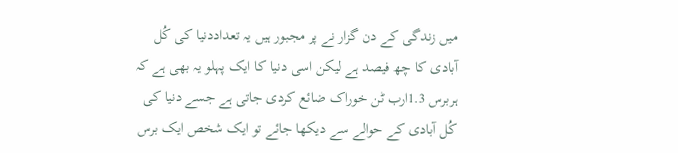میں زندگی کے دن گزار نے پر مجبور ہیں یہ تعداددنیا کی کُل آبادی کا چھ فیصد ہے لیکن اسی دنیا کا ایک پہلو یہ بھی ہے کہ ہربرس 1.3ارب ٹن خوراک ضائع کردی جاتی ہے جسے دنیا کی کُل آبادی کے حوالے سے دیکھا جائے تو ایک شخص ایک برس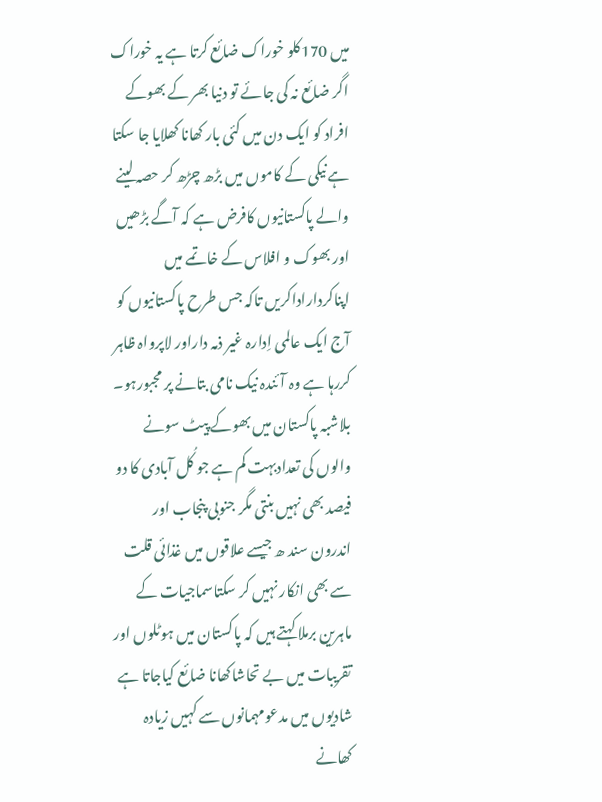میں 170کلو خوراک ضائع کرتا ہے یہ خوراک اگر ضائع نہ کی جائے تو دنیا بھر کے بھوکے افراد کو ایک دن میں کئی بار کھانا کھلایا جا سکتا ہے نیکی کے کاموں میں بڑھ چڑھ کر حصہ لینے والے پاکستانیوں کافرض ہے کہ آگے بڑھیں اور بھوک و افلاس کے خاتمے میں اپناکرداراداکریں تاکہ جس طرح پاکستانیوں کو آج ایک عالمی اِدارہ غیر ذمہ داراور لاپرواہ ظاہر کررہا ہے وہ آئندہ نیک نامی بتانے پر مجبورہو۔
بلاشبہ پاکستان میں بھوکے پیٹ سونے والوں کی تعدادبہت کم ہے جو کُل آبادی کا دو فیصد بھی نہیں بنتی مگر جنوبی پنجاب اور اندرون سند ھ جیسے علاقوں میں غذائی قلت سے بھی انکار نہیں کر سکتاسماجیات کے ماہرین برملا کہتے ہیں کہ پاکستان میں ہوٹلوں اور تقریبات میں بے تحاشاکھانا ضائع کیاجاتا ہے شادیوں میں مدعومہمانوں سے کہیں زیادہ کھانے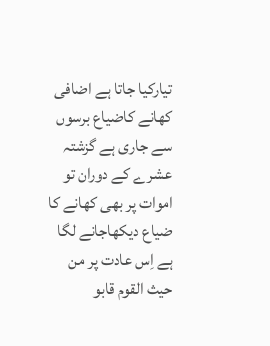تیارکیا جاتا ہے اضافی کھانے کاضیاع برسوں سے جاری ہے گزشتہ عشرے کے دوران تو اموات پر بھی کھانے کا ضیاع دیکھاجانے لگا ہے اِس عادت پر من حیث القوم قابو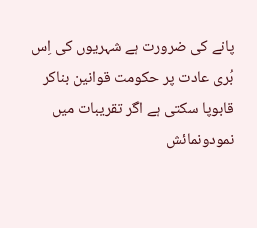پانے کی ضرورت ہے شہریوں کی اِس بُری عادت پر حکومت قوانین بناکر قابوپا سکتی ہے اگر تقریبات میں نمودونمائش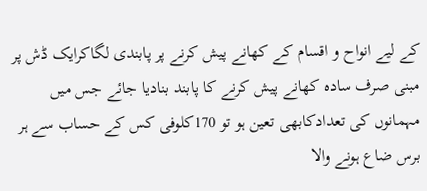کے لیے انواح و اقسام کے کھانے پیش کرنے پر پابندی لگاکرایک ڈش پر مبنی صرف سادہ کھانے پیش کرنے کا پابند بنادیا جائے جس میں مہمانوں کی تعدادکابھی تعین ہو تو 170کلوفی کس کے حساب سے ہر برس ضاع ہونے والا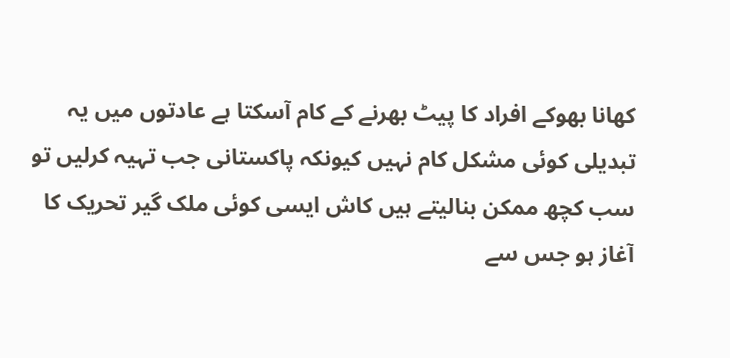کھانا بھوکے افراد کا پیٹ بھرنے کے کام آسکتا ہے عادتوں میں یہ تبدیلی کوئی مشکل کام نہیں کیونکہ پاکستانی جب تہیہ کرلیں تو سب کچھ ممکن بنالیتے ہیں کاش ایسی کوئی ملک گیر تحریک کا آغاز ہو جس سے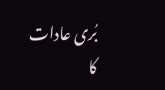بُری عادات کا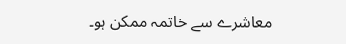معاشرے سے خاتمہ ممکن ہو۔